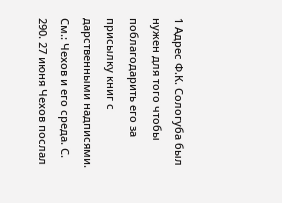1 Адрес Ф.К. Сологуба был нужен для того чтобы поблагодарить его за присылку книг с дарственными надписями. См.: Чехов и его среда. С. 290. 27 июня Чехов послал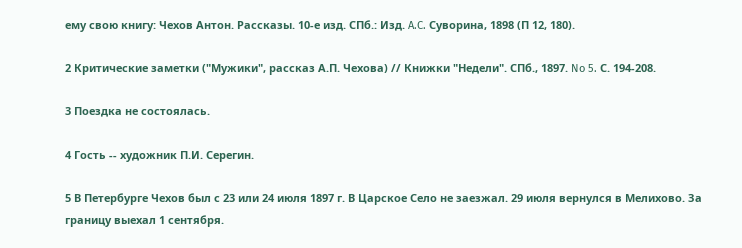ему свою книгу: Чехов Антон. Рассказы. 10-е изд. СПб.: Изд. A.C. Суворина, 1898 (П 12, 180).

2 Критические заметки ("Мужики", рассказ А.П. Чехова) // Книжки "Недели". СПб., 1897. No 5. С. 194-208.

3 Поездка не состоялась.

4 Гость -- художник П.И. Серегин.

5 В Петербурге Чехов был с 23 или 24 июля 1897 г. В Царское Село не заезжал. 29 июля вернулся в Мелихово. За границу выехал 1 сентября.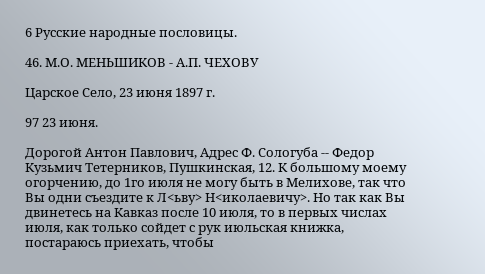6 Русские народные пословицы.

46. М.О. МЕНЬШИКОВ - А.П. ЧЕХОВУ

Царское Село, 23 июня 1897 г.

97 23 июня.

Дорогой Антон Павлович, Адрес Ф. Сологуба -- Федор Кузьмич Тетерников, Пушкинская, 12. К большому моему огорчению, до 1го июля не могу быть в Мелихове, так что Вы одни съездите к Л<ьву> Н<иколаевичу>. Но так как Вы двинетесь на Кавказ после 10 июля, то в первых числах июля, как только сойдет с рук июльская книжка, постараюсь приехать, чтобы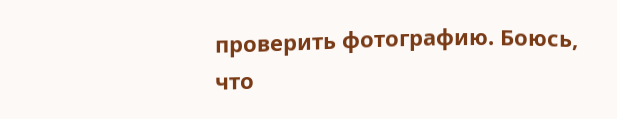проверить фотографию. Боюсь, что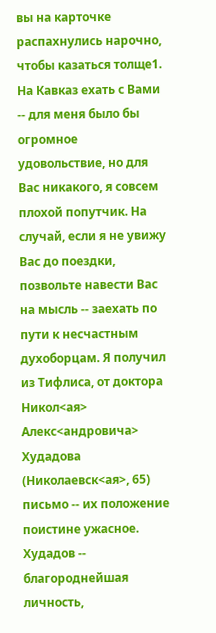вы на карточке распахнулись нарочно, чтобы казаться толще1. На Кавказ ехать с Вами -- для меня было бы огромное удовольствие, но для Вас никакого, я совсем плохой попутчик. На случай, если я не увижу Вас до поездки, позвольте навести Вас на мысль -- заехать по пути к несчастным духоборцам. Я получил из Тифлиса, от доктора Никол<ая> Алекс<андровича> Худадова (Николаевск<ая>, 65) письмо -- их положение поистине ужасное. Худадов -- благороднейшая личность,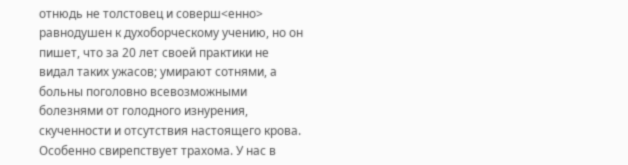отнюдь не толстовец и соверш<енно> равнодушен к духоборческому учению, но он пишет, что за 20 лет своей практики не видал таких ужасов; умирают сотнями, а больны поголовно всевозможными болезнями от голодного изнурения, скученности и отсутствия настоящего крова. Особенно свирепствует трахома. У нас в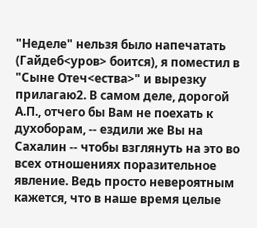"Неделе" нельзя было напечатать (Гайдеб<уров> боится), я поместил в "Сыне Отеч<ества>" и вырезку прилагаю2. В самом деле, дорогой А.П., отчего бы Вам не поехать к духоборам, -- ездили же Вы на Сахалин -- чтобы взглянуть на это во всех отношениях поразительное явление. Ведь просто невероятным кажется, что в наше время целые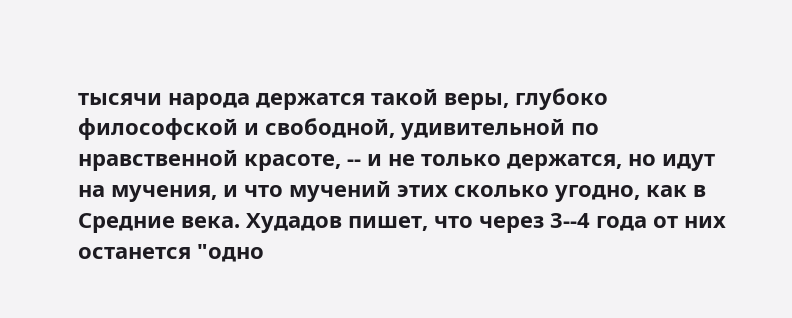тысячи народа держатся такой веры, глубоко философской и свободной, удивительной по нравственной красоте, -- и не только держатся, но идут на мучения, и что мучений этих сколько угодно, как в Средние века. Худадов пишет, что через 3--4 года от них останется "одно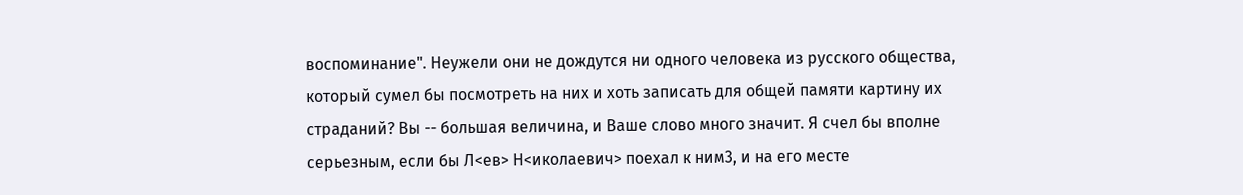воспоминание". Неужели они не дождутся ни одного человека из русского общества, который сумел бы посмотреть на них и хоть записать для общей памяти картину их страданий? Вы -- большая величина, и Ваше слово много значит. Я счел бы вполне серьезным, если бы Л<ев> Н<иколаевич> поехал к ним3, и на его месте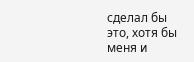сделал бы это, хотя бы меня и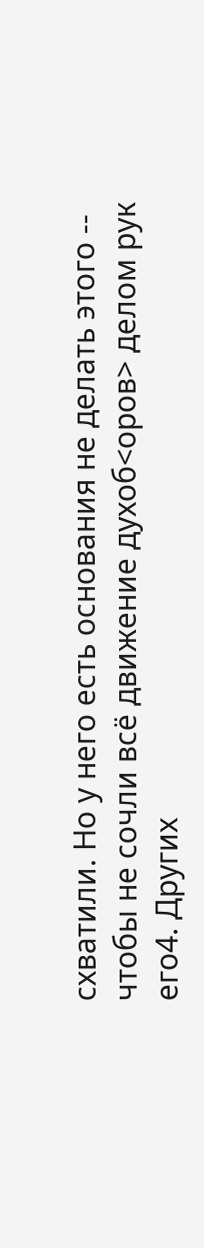схватили. Но у него есть основания не делать этого -- чтобы не сочли всё движение духоб<оров> делом рук его4. Других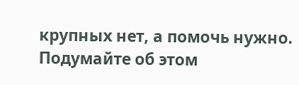крупных нет, а помочь нужно. Подумайте об этом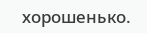хорошенько.